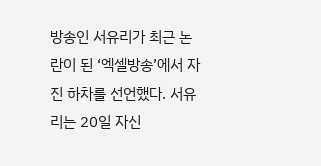방송인 서유리가 최근 논란이 된 ‘엑셀방송’에서 자진 하차를 선언했다. 서유리는 20일 자신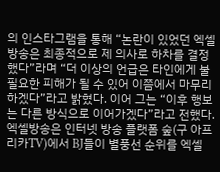의 인스타그램을 통해 “논란이 있었던 엑셀 방송은 최종적으로 제 의사로 하차를 결정했다”라며 “더 이상의 언급은 타인에게 불필요한 피해가 될 수 있어 이쯤에서 마무리하겠다”라고 밝혔다. 이어 그는 “이후 행보는 다른 방식으로 이어가겠다”라고 전했다.
엑셀방송은 인터넷 방송 플랫폼 숲(구 아프리카TV)에서 BJ들이 별풍선 순위를 엑셀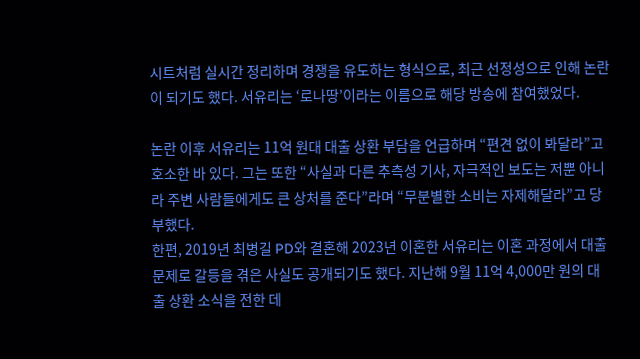시트처럼 실시간 정리하며 경쟁을 유도하는 형식으로, 최근 선정성으로 인해 논란이 되기도 했다. 서유리는 ‘로나땅’이라는 이름으로 해당 방송에 참여했었다.

논란 이후 서유리는 11억 원대 대출 상환 부담을 언급하며 “편견 없이 봐달라”고 호소한 바 있다. 그는 또한 “사실과 다른 추측성 기사, 자극적인 보도는 저뿐 아니라 주변 사람들에게도 큰 상처를 준다”라며 “무분별한 소비는 자제해달라”고 당부했다.
한편, 2019년 최병길 PD와 결혼해 2023년 이혼한 서유리는 이혼 과정에서 대출 문제로 갈등을 겪은 사실도 공개되기도 했다. 지난해 9월 11억 4,000만 원의 대출 상환 소식을 전한 데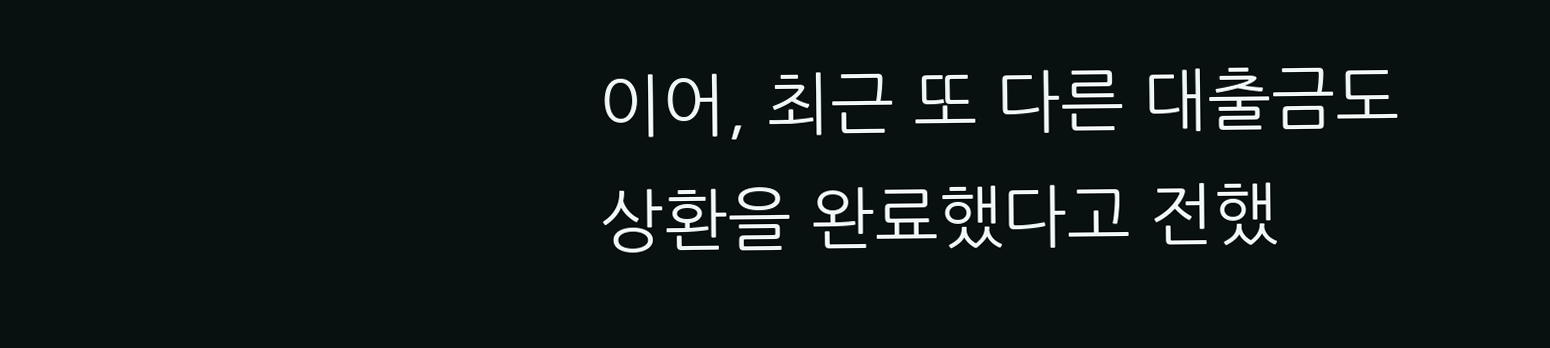이어, 최근 또 다른 대출금도 상환을 완료했다고 전했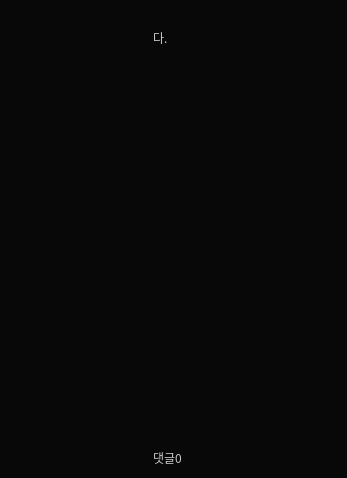다.




















댓글0